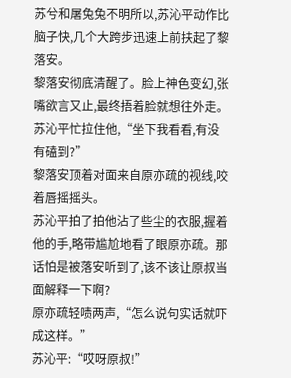苏兮和屠兔兔不明所以,苏沁平动作比脑子快,几个大跨步迅速上前扶起了黎落安。
黎落安彻底清醒了。脸上神色变幻,张嘴欲言又止,最终捂着脸就想往外走。
苏沁平忙拉住他,“坐下我看看,有没有磕到?”
黎落安顶着对面来自原亦疏的视线,咬着唇摇摇头。
苏沁平拍了拍他沾了些尘的衣服,握着他的手,略带尴尬地看了眼原亦疏。那话怕是被落安听到了,该不该让原叔当面解释一下啊?
原亦疏轻啧两声,“怎么说句实话就吓成这样。”
苏沁平:“哎呀原叔!”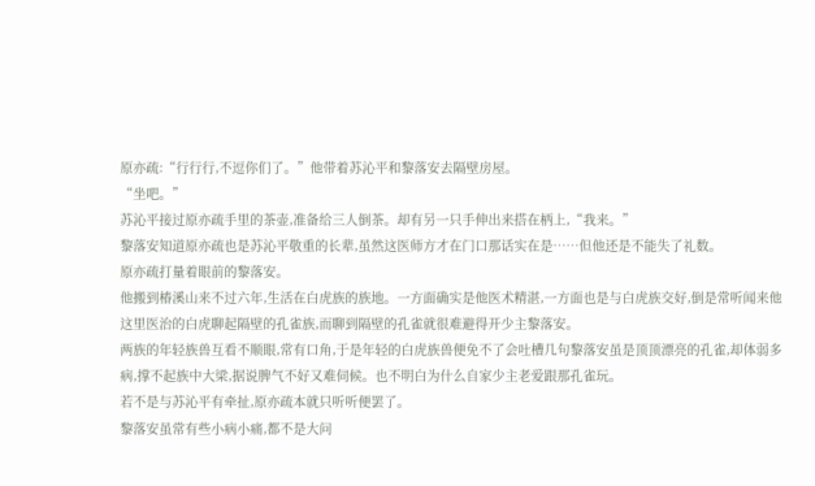原亦疏:“行行行,不逗你们了。”他带着苏沁平和黎落安去隔壁房屋。
“坐吧。”
苏沁平接过原亦疏手里的茶壶,准备给三人倒茶。却有另一只手伸出来搭在柄上,“我来。”
黎落安知道原亦疏也是苏沁平敬重的长辈,虽然这医师方才在门口那话实在是……但他还是不能失了礼数。
原亦疏打量着眼前的黎落安。
他搬到椿溪山来不过六年,生活在白虎族的族地。一方面确实是他医术精湛,一方面也是与白虎族交好,倒是常听闻来他这里医治的白虎聊起隔壁的孔雀族,而聊到隔壁的孔雀就很难避得开少主黎落安。
两族的年轻族兽互看不顺眼,常有口角,于是年轻的白虎族兽便免不了会吐槽几句黎落安虽是顶顶漂亮的孔雀,却体弱多病,撑不起族中大梁,据说脾气不好又难伺候。也不明白为什么自家少主老爱跟那孔雀玩。
若不是与苏沁平有牵扯,原亦疏本就只听听便罢了。
黎落安虽常有些小病小痛,都不是大问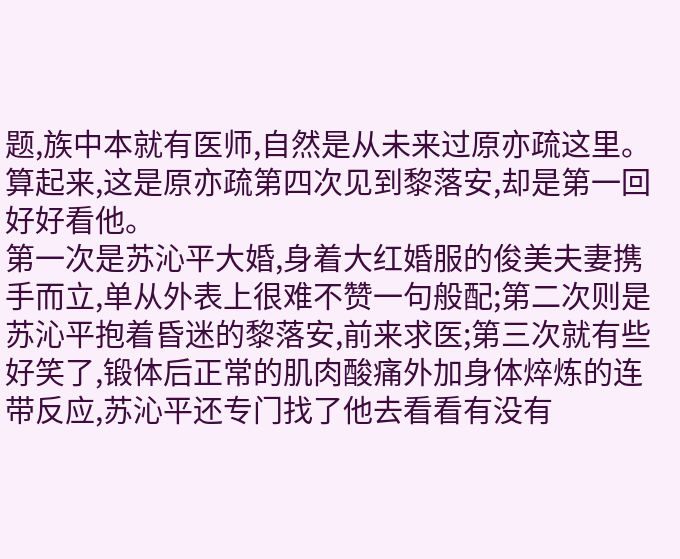题,族中本就有医师,自然是从未来过原亦疏这里。算起来,这是原亦疏第四次见到黎落安,却是第一回好好看他。
第一次是苏沁平大婚,身着大红婚服的俊美夫妻携手而立,单从外表上很难不赞一句般配;第二次则是苏沁平抱着昏迷的黎落安,前来求医;第三次就有些好笑了,锻体后正常的肌肉酸痛外加身体焠炼的连带反应,苏沁平还专门找了他去看看有没有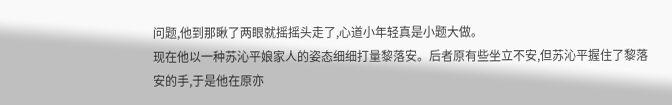问题,他到那瞅了两眼就摇摇头走了,心道小年轻真是小题大做。
现在他以一种苏沁平娘家人的姿态细细打量黎落安。后者原有些坐立不安,但苏沁平握住了黎落安的手,于是他在原亦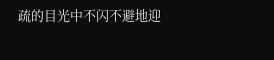疏的目光中不闪不避地迎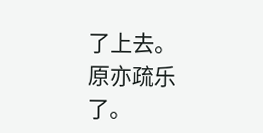了上去。
原亦疏乐了。